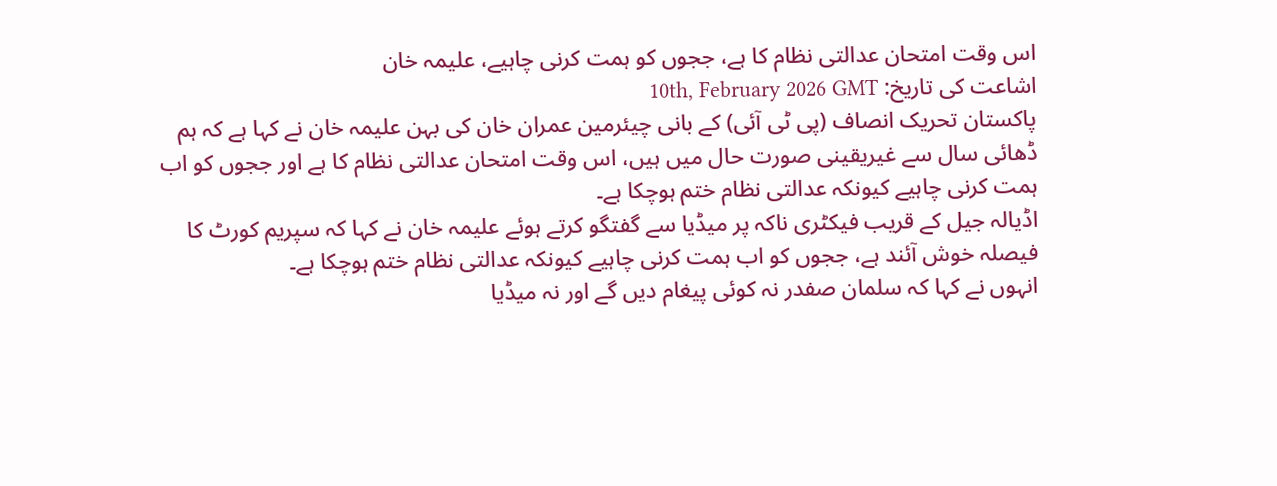اس وقت امتحان عدالتی نظام کا ہے، ججوں کو ہمت کرنی چاہیے، علیمہ خان
اشاعت کی تاریخ: 10th, February 2026 GMT
پاکستان تحریک انصاف (پی ٹی آئی) کے بانی چیئرمین عمران خان کی بہن علیمہ خان نے کہا ہے کہ ہم ڈھائی سال سے غیریقینی صورت حال میں ہیں، اس وقت امتحان عدالتی نظام کا ہے اور ججوں کو اب ہمت کرنی چاہیے کیونکہ عدالتی نظام ختم ہوچکا ہے۔
اڈیالہ جیل کے قریب فیکٹری ناکہ پر میڈیا سے گفتگو کرتے ہوئے علیمہ خان نے کہا کہ سپریم کورٹ کا فیصلہ خوش آئند ہے، ججوں کو اب ہمت کرنی چاہیے کیونکہ عدالتی نظام ختم ہوچکا ہے۔
انہوں نے کہا کہ سلمان صفدر نہ کوئی پیغام دیں گے اور نہ میڈیا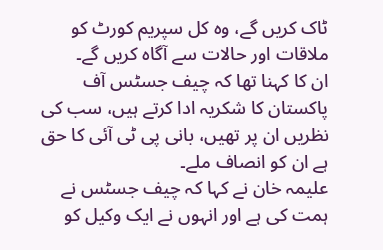ٹاک کریں گے، وہ کل سپریم کورٹ کو ملاقات اور حالات سے آگاہ کریں گے۔
ان کا کہنا تھا کہ چیف جسٹس آف پاکستان کا شکریہ ادا کرتے ہیں، سب کی نظریں ان پر تھیں، بانی پی ٹی آئی کا حق ہے ان کو انصاف ملے۔
علیمہ خان نے کہا کہ چیف جسٹس نے ہمت کی ہے اور انہوں نے ایک وکیل کو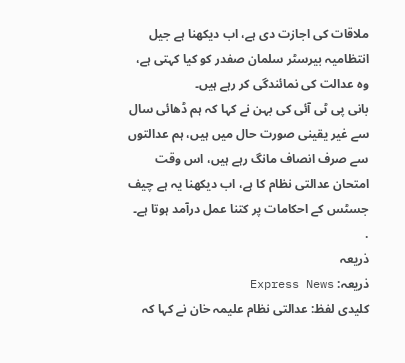ملاقات کی اجازت دی ہے، اب دیکھنا ہے جیل انتظامیہ بیرسٹر سلمان صفدر کو کیا کہتی ہے، وہ عدالت کی نمائندگی کر رہے ہیں۔
بانی پی ٹی آئی کی بہن نے کہا کہ ہم ڈھائی سال سے غیر یقینی صورت حال میں ہیں، ہم عدالتوں سے صرف انصاف مانگ رہے ہیں، اس وقت امتحان عدالتی نظام کا ہے، اب دیکھنا یہ ہے چیف جسٹس کے احکامات پر کتنا عمل درآمد ہوتا ہے۔
.
ذریعہ
ذریعہ: Express News
کلیدی لفظ: عدالتی نظام علیمہ خان نے کہا کہ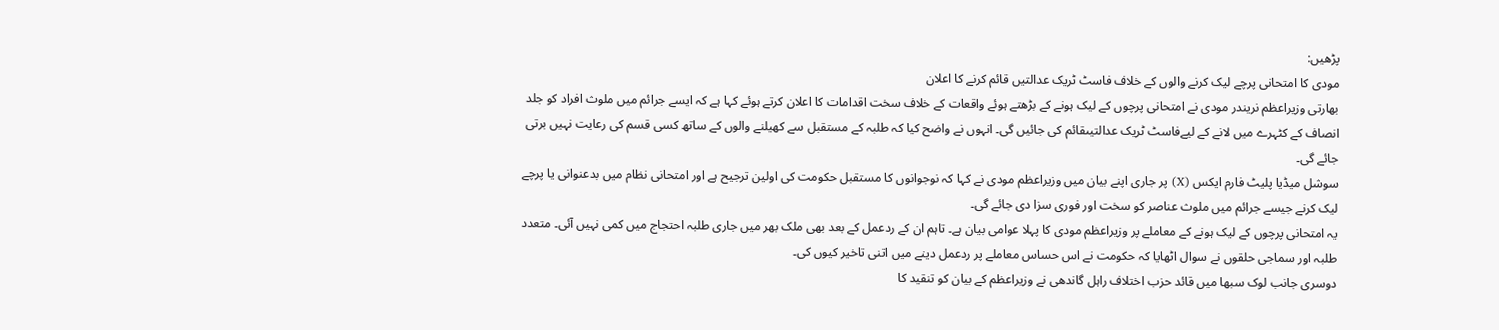پڑھیں:
مودی کا امتحانی پرچے لیک کرنے والوں کے خلاف فاسٹ ٹریک عدالتیں قائم کرنے کا اعلان
بھارتی وزیراعظم نریندر مودی نے امتحانی پرچوں کے لیک ہونے کے بڑھتے ہوئے واقعات کے خلاف سخت اقدامات کا اعلان کرتے ہوئے کہا ہے کہ ایسے جرائم میں ملوث افراد کو جلد انصاف کے کٹہرے میں لانے کے لیےفاسٹ ٹریک عدالتیںقائم کی جائیں گی۔ انہوں نے واضح کیا کہ طلبہ کے مستقبل سے کھیلنے والوں کے ساتھ کسی قسم کی رعایت نہیں برتی جائے گی۔
سوشل میڈیا پلیٹ فارم ایکس (X) پر جاری اپنے بیان میں وزیراعظم مودی نے کہا کہ نوجوانوں کا مستقبل حکومت کی اولین ترجیح ہے اور امتحانی نظام میں بدعنوانی یا پرچے لیک کرنے جیسے جرائم میں ملوث عناصر کو سخت اور فوری سزا دی جائے گی۔
یہ امتحانی پرچوں کے لیک ہونے کے معاملے پر وزیراعظم مودی کا پہلا عوامی بیان ہے۔ تاہم ان کے ردعمل کے بعد بھی ملک بھر میں جاری طلبہ احتجاج میں کمی نہیں آئی۔ متعدد طلبہ اور سماجی حلقوں نے سوال اٹھایا کہ حکومت نے اس حساس معاملے پر ردعمل دینے میں اتنی تاخیر کیوں کی۔
دوسری جانب لوک سبھا میں قائد حزب اختلاف راہل گاندھی نے وزیراعظم کے بیان کو تنقید کا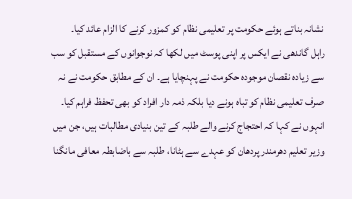نشانہ بناتے ہوئے حکومت پر تعلیمی نظام کو کمزور کرنے کا الزام عائد کیا۔
راہل گاندھی نے ایکس پر اپنی پوسٹ میں لکھا کہ نوجوانوں کے مستقبل کو سب سے زیادہ نقصان موجودہ حکومت نے پہنچایا ہے۔ ان کے مطابق حکومت نے نہ صرف تعلیمی نظام کو تباہ ہونے دیا بلکہ ذمہ دار افراد کو بھی تحفظ فراہم کیا۔
انہوں نے کہا کہ احتجاج کرنے والے طلبہ کے تین بنیادی مطالبات ہیں، جن میں وزیر تعلیم دھرمندر پردھان کو عہدے سے ہٹانا، طلبہ سے باضابطہ معافی مانگنا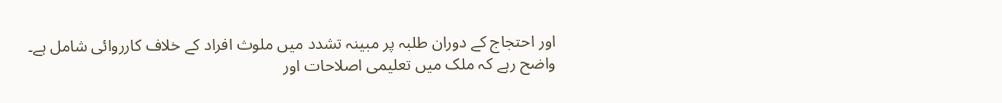اور احتجاج کے دوران طلبہ پر مبینہ تشدد میں ملوث افراد کے خلاف کارروائی شامل ہے۔
واضح رہے کہ ملک میں تعلیمی اصلاحات اور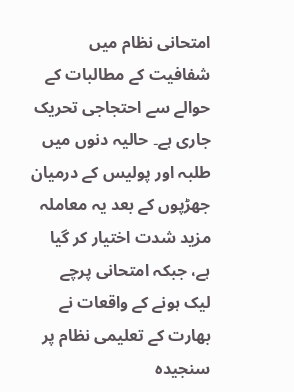امتحانی نظام میں شفافیت کے مطالبات کے حوالے سے احتجاجی تحریک جاری ہے۔ حالیہ دنوں میں طلبہ اور پولیس کے درمیان جھڑپوں کے بعد یہ معاملہ مزید شدت اختیار کر گیا ہے، جبکہ امتحانی پرچے لیک ہونے کے واقعات نے بھارت کے تعلیمی نظام پر سنجیدہ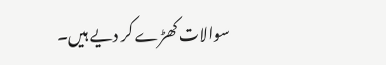سوالات کھڑے کر دیے ہیں۔